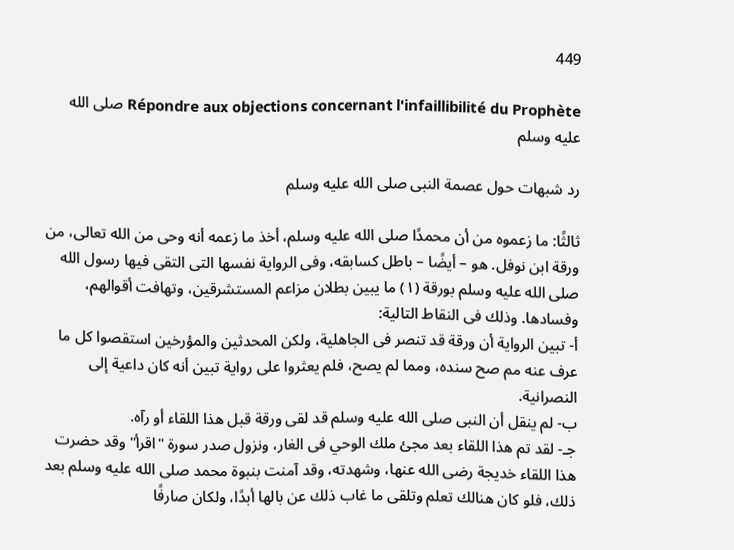449

Répondre aux objections concernant l'infaillibilité du Prophète صلى الله عليه وسلم

رد شبهات حول عصمة النبى صلى الله عليه وسلم

ثالثًا: ما زعموه من أن محمدًا صلى الله عليه وسلم، أخذ ما زعمه أنه وحى من الله تعالى، من ورقة ابن نوفل. هو – أيضًا – باطل كسابقه، وفى الرواية نفسها التى التقى فيها رسول الله صلى الله عليه وسلم بورقة (١) ما يبين بطلان مزاعم المستشرقين، وتهافت أقوالهم، وفسادها. وذلك فى النقاط التالية:
أ- تبين الرواية أن ورقة قد تنصر فى الجاهلية، ولكن المحدثين والمؤرخين استقصوا كل ما عرف عنه مم صح سنده، ومما لم يصح، فلم يعثروا على رواية تبين أنه كان داعية إلى النصرانية.
ب- لم ينقل أن النبى صلى الله عليه وسلم قد لقى ورقة قبل هذا اللقاء أو رآه.
جـ- لقد تم هذا اللقاء بعد مجئ ملك الوحي فى الغار، ونزول صدر سورة "اقرأ" وقد حضرت هذا اللقاء خديجة رضى الله عنها، وشهدته، وقد آمنت بنبوة محمد صلى الله عليه وسلم بعد ذلك، فلو كان هنالك تعلم وتلقى ما غاب ذلك عن بالها أبدًا، ولكان صارفًا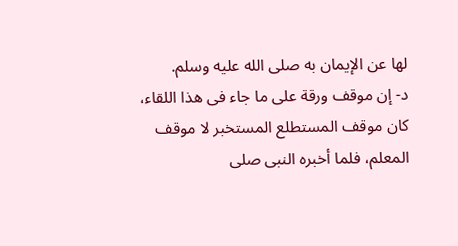لها عن الإيمان به صلى الله عليه وسلم.
د- إن موقف ورقة على ما جاء فى هذا اللقاء، كان موقف المستطلع المستخبر لا موقف المعلم، فلما أخبره النبى صلى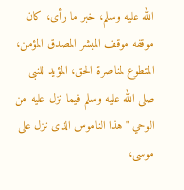الله عليه وسلم، خبر ما رأى، كان موقفه موقف المبشر المصدق المؤمن، المتطوع لمناصرة الحق، المؤيد للنبى صلى الله عليه وسلم فيما نزل عليه من الوحي "هذا الناموس الذى نزل على موسى،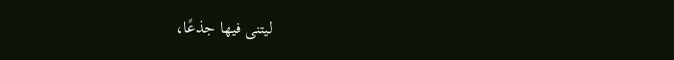ليتنى فيها جذعًا،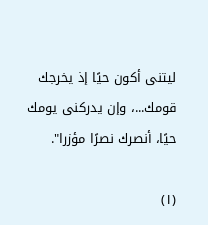ليتنى أكون حيًا إذ يخرجك قومك...، وإن يدركنى يومك حيًا، أنصرك نصرًا مؤزرا".

(١)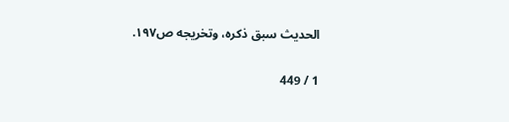الحديث سبق ذكره، وتخريجه ص١٩٧.

1 / 449